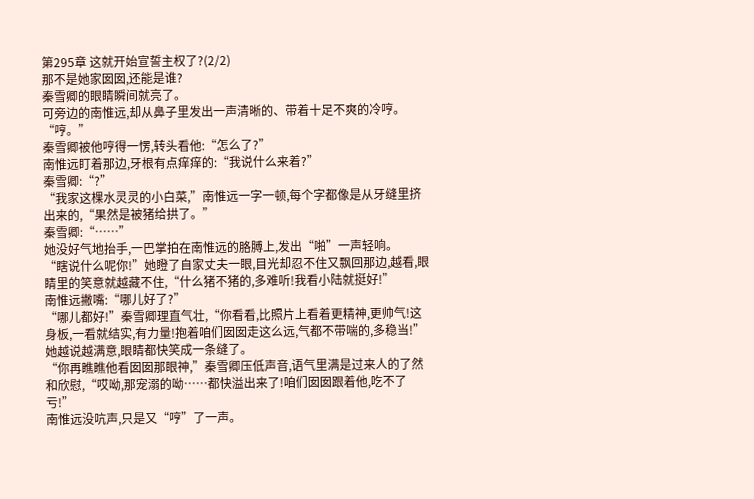第295章 这就开始宣誓主权了?(2/2)
那不是她家囡囡,还能是谁?
秦雪卿的眼睛瞬间就亮了。
可旁边的南惟远,却从鼻子里发出一声清晰的、带着十足不爽的冷哼。
“哼。”
秦雪卿被他哼得一愣,转头看他:“怎么了?”
南惟远盯着那边,牙根有点痒痒的:“我说什么来着?”
秦雪卿:“?”
“我家这棵水灵灵的小白菜,”南惟远一字一顿,每个字都像是从牙缝里挤出来的,“果然是被猪给拱了。”
秦雪卿:“……”
她没好气地抬手,一巴掌拍在南惟远的胳膊上,发出“啪”一声轻响。
“瞎说什么呢你!”她瞪了自家丈夫一眼,目光却忍不住又飘回那边,越看,眼睛里的笑意就越藏不住,“什么猪不猪的,多难听!我看小陆就挺好!”
南惟远撇嘴:“哪儿好了?”
“哪儿都好!”秦雪卿理直气壮,“你看看,比照片上看着更精神,更帅气!这身板,一看就结实,有力量!抱着咱们囡囡走这么远,气都不带喘的,多稳当!”
她越说越满意,眼睛都快笑成一条缝了。
“你再瞧瞧他看囡囡那眼神,”秦雪卿压低声音,语气里满是过来人的了然和欣慰,“哎呦,那宠溺的呦……都快溢出来了!咱们囡囡跟着他,吃不了亏!”
南惟远没吭声,只是又“哼”了一声。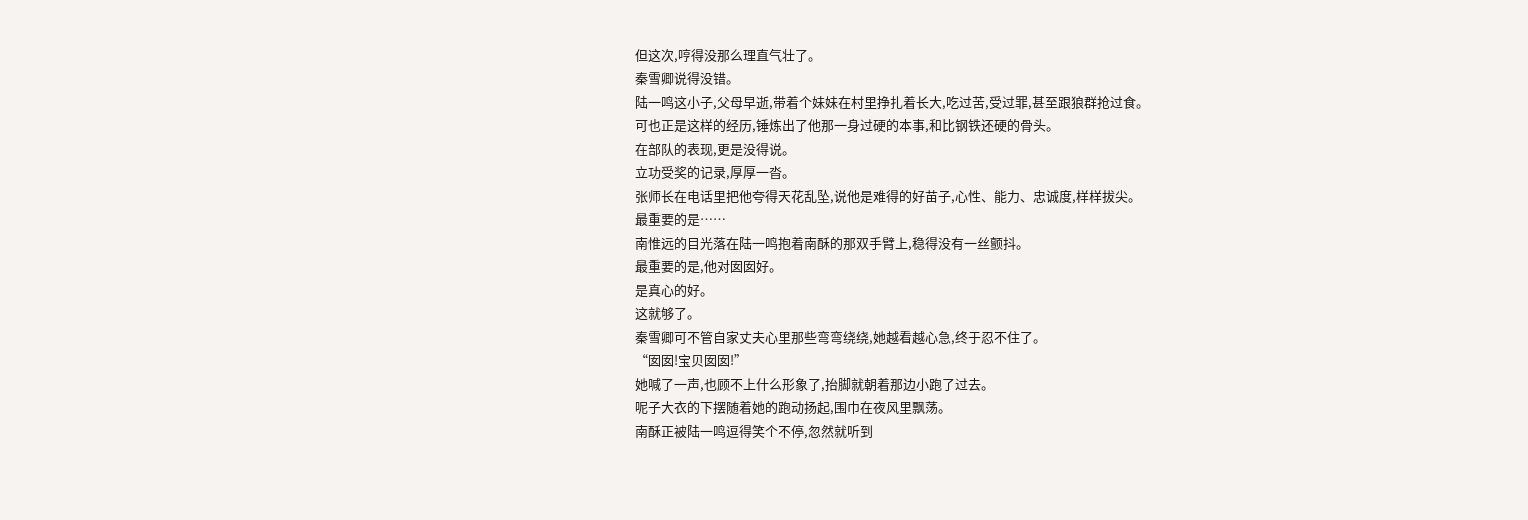但这次,哼得没那么理直气壮了。
秦雪卿说得没错。
陆一鸣这小子,父母早逝,带着个妹妹在村里挣扎着长大,吃过苦,受过罪,甚至跟狼群抢过食。
可也正是这样的经历,锤炼出了他那一身过硬的本事,和比钢铁还硬的骨头。
在部队的表现,更是没得说。
立功受奖的记录,厚厚一沓。
张师长在电话里把他夸得天花乱坠,说他是难得的好苗子,心性、能力、忠诚度,样样拔尖。
最重要的是……
南惟远的目光落在陆一鸣抱着南酥的那双手臂上,稳得没有一丝颤抖。
最重要的是,他对囡囡好。
是真心的好。
这就够了。
秦雪卿可不管自家丈夫心里那些弯弯绕绕,她越看越心急,终于忍不住了。
“囡囡!宝贝囡囡!”
她喊了一声,也顾不上什么形象了,抬脚就朝着那边小跑了过去。
呢子大衣的下摆随着她的跑动扬起,围巾在夜风里飘荡。
南酥正被陆一鸣逗得笑个不停,忽然就听到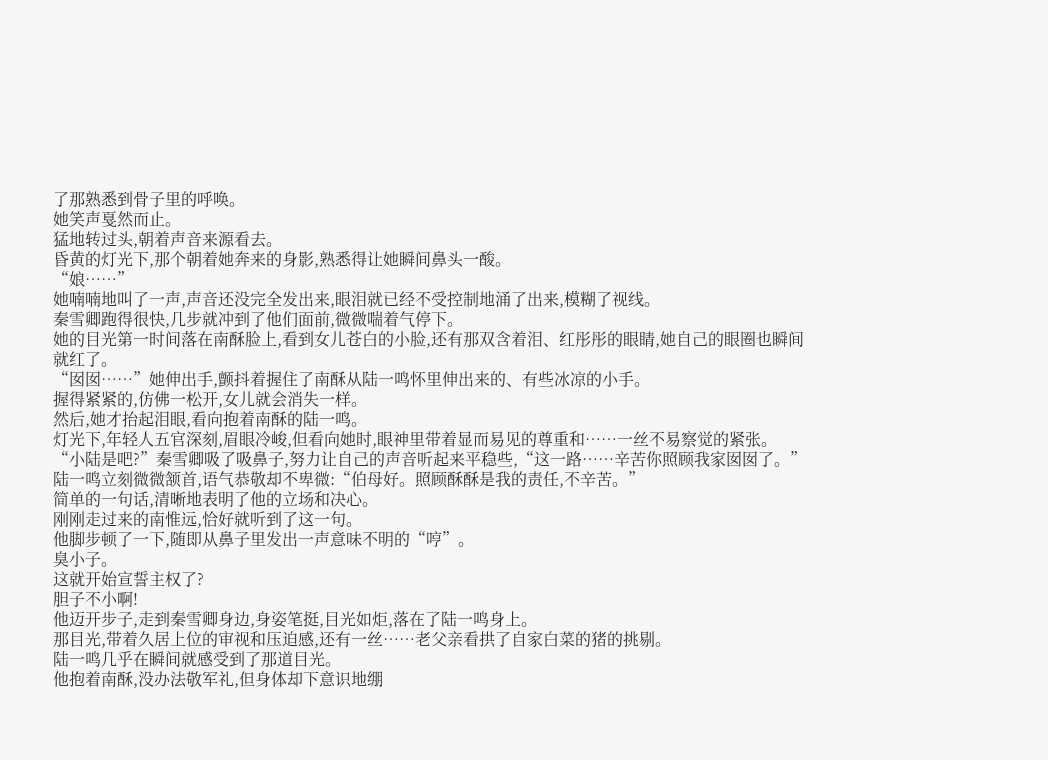了那熟悉到骨子里的呼唤。
她笑声戛然而止。
猛地转过头,朝着声音来源看去。
昏黄的灯光下,那个朝着她奔来的身影,熟悉得让她瞬间鼻头一酸。
“娘……”
她喃喃地叫了一声,声音还没完全发出来,眼泪就已经不受控制地涌了出来,模糊了视线。
秦雪卿跑得很快,几步就冲到了他们面前,微微喘着气停下。
她的目光第一时间落在南酥脸上,看到女儿苍白的小脸,还有那双含着泪、红彤彤的眼睛,她自己的眼圈也瞬间就红了。
“囡囡……”她伸出手,颤抖着握住了南酥从陆一鸣怀里伸出来的、有些冰凉的小手。
握得紧紧的,仿佛一松开,女儿就会消失一样。
然后,她才抬起泪眼,看向抱着南酥的陆一鸣。
灯光下,年轻人五官深刻,眉眼冷峻,但看向她时,眼神里带着显而易见的尊重和……一丝不易察觉的紧张。
“小陆是吧?”秦雪卿吸了吸鼻子,努力让自己的声音听起来平稳些,“这一路……辛苦你照顾我家囡囡了。”
陆一鸣立刻微微颔首,语气恭敬却不卑微:“伯母好。照顾酥酥是我的责任,不辛苦。”
简单的一句话,清晰地表明了他的立场和决心。
刚刚走过来的南惟远,恰好就听到了这一句。
他脚步顿了一下,随即从鼻子里发出一声意味不明的“哼”。
臭小子。
这就开始宣誓主权了?
胆子不小啊!
他迈开步子,走到秦雪卿身边,身姿笔挺,目光如炬,落在了陆一鸣身上。
那目光,带着久居上位的审视和压迫感,还有一丝……老父亲看拱了自家白菜的猪的挑剔。
陆一鸣几乎在瞬间就感受到了那道目光。
他抱着南酥,没办法敬军礼,但身体却下意识地绷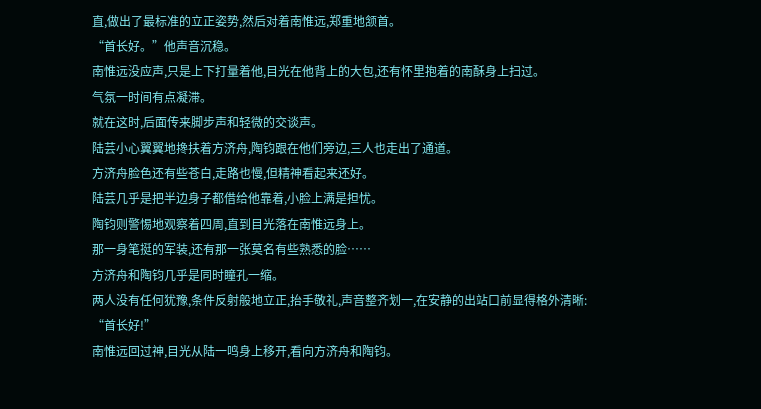直,做出了最标准的立正姿势,然后对着南惟远,郑重地颔首。
“首长好。”他声音沉稳。
南惟远没应声,只是上下打量着他,目光在他背上的大包,还有怀里抱着的南酥身上扫过。
气氛一时间有点凝滞。
就在这时,后面传来脚步声和轻微的交谈声。
陆芸小心翼翼地搀扶着方济舟,陶钧跟在他们旁边,三人也走出了通道。
方济舟脸色还有些苍白,走路也慢,但精神看起来还好。
陆芸几乎是把半边身子都借给他靠着,小脸上满是担忧。
陶钧则警惕地观察着四周,直到目光落在南惟远身上。
那一身笔挺的军装,还有那一张莫名有些熟悉的脸……
方济舟和陶钧几乎是同时瞳孔一缩。
两人没有任何犹豫,条件反射般地立正,抬手敬礼,声音整齐划一,在安静的出站口前显得格外清晰:
“首长好!”
南惟远回过神,目光从陆一鸣身上移开,看向方济舟和陶钧。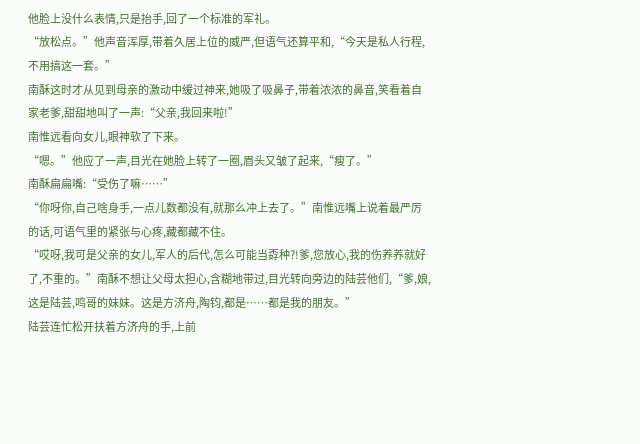他脸上没什么表情,只是抬手,回了一个标准的军礼。
“放松点。”他声音浑厚,带着久居上位的威严,但语气还算平和,“今天是私人行程,不用搞这一套。”
南酥这时才从见到母亲的激动中缓过神来,她吸了吸鼻子,带着浓浓的鼻音,笑看着自家老爹,甜甜地叫了一声:“父亲,我回来啦!”
南惟远看向女儿,眼神软了下来。
“嗯。”他应了一声,目光在她脸上转了一圈,眉头又皱了起来,“瘦了。”
南酥扁扁嘴:“受伤了嘛……”
“你呀你,自己啥身手,一点儿数都没有,就那么冲上去了。”南惟远嘴上说着最严厉的话,可语气里的紧张与心疼,藏都藏不住。
“哎呀,我可是父亲的女儿,军人的后代,怎么可能当孬种?!爹,您放心,我的伤养养就好了,不重的。”南酥不想让父母太担心,含糊地带过,目光转向旁边的陆芸他们,“爹,娘,这是陆芸,鸣哥的妹妹。这是方济舟,陶钧,都是……都是我的朋友。”
陆芸连忙松开扶着方济舟的手,上前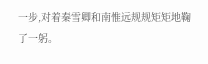一步,对着秦雪卿和南惟远规规矩矩地鞠了一躬。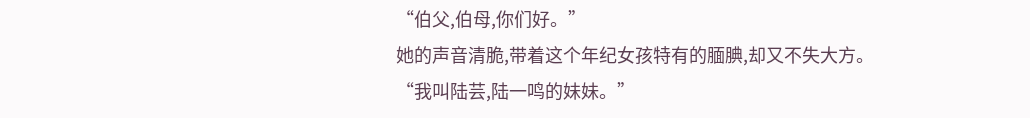“伯父,伯母,你们好。”
她的声音清脆,带着这个年纪女孩特有的腼腆,却又不失大方。
“我叫陆芸,陆一鸣的妹妹。”